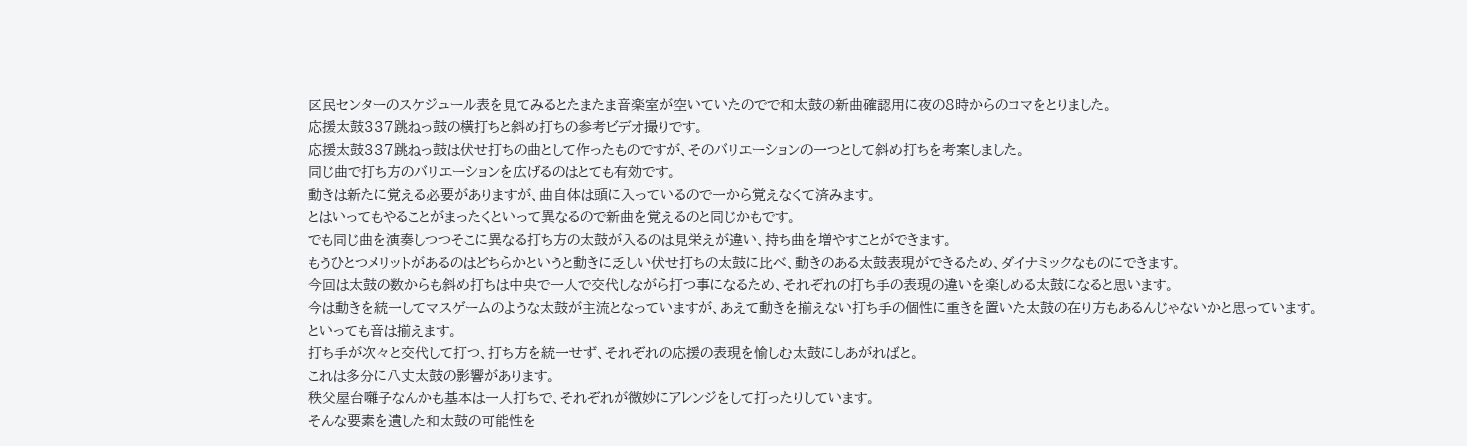区民センターのスケジュール表を見てみるとたまたま音楽室が空いていたのでで和太鼓の新曲確認用に夜の8時からのコマをとりました。
応援太鼓337跳ねっ鼓の横打ちと斜め打ちの参考ビデオ撮りです。
応援太鼓337跳ねっ鼓は伏せ打ちの曲として作ったものですが、そのバリエーションの一つとして斜め打ちを考案しました。
同じ曲で打ち方のバリエーションを広げるのはとても有効です。
動きは新たに覚える必要がありますが、曲自体は頭に入っているので一から覚えなくて済みます。
とはいってもやることがまったくといって異なるので新曲を覚えるのと同じかもです。
でも同じ曲を演奏しつつそこに異なる打ち方の太鼓が入るのは見栄えが違い、持ち曲を増やすことができます。
もうひとつメリットがあるのはどちらかというと動きに乏しい伏せ打ちの太鼓に比べ、動きのある太鼓表現ができるため、ダイナミックなものにできます。
今回は太鼓の数からも斜め打ちは中央で一人で交代しながら打つ事になるため、それぞれの打ち手の表現の違いを楽しめる太鼓になると思います。
今は動きを統一してマスゲームのような太鼓が主流となっていますが、あえて動きを揃えない打ち手の個性に重きを置いた太鼓の在り方もあるんじゃないかと思っています。
といっても音は揃えます。
打ち手が次々と交代して打つ、打ち方を統一せず、それぞれの応援の表現を愉しむ太鼓にしあがればと。
これは多分に八丈太鼓の影響があります。
秩父屋台囃子なんかも基本は一人打ちで、それぞれが微妙にアレンジをして打ったりしています。
そんな要素を遺した和太鼓の可能性を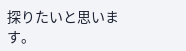探りたいと思います。